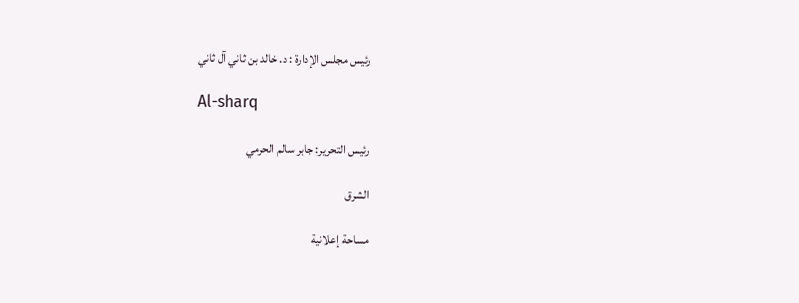رئيس مجلس الإدارة : د. خالد بن ثاني آل ثاني

Al-sharq

رئيس التحرير: جابر سالم الحرمي

الشرق

مساحة إعلانية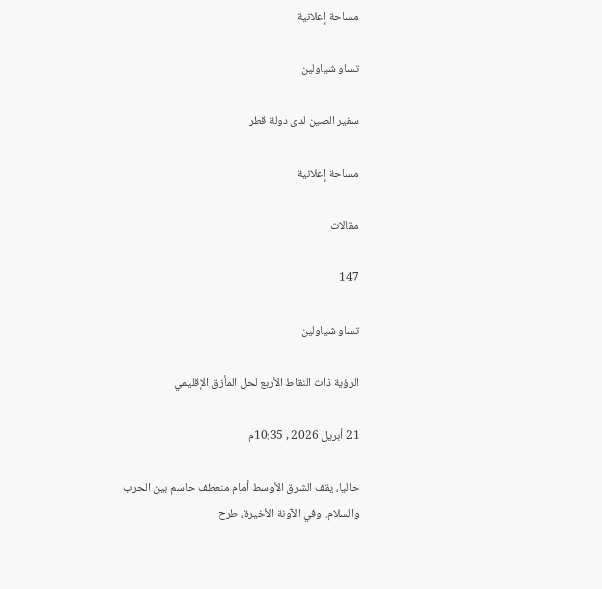مساحة إعلانية

تساو شياولين

سفير الصين لدى دولة قطر

مساحة إعلانية

مقالات

147

تساو شياولين

الرؤية ذات النقاط الأربع لحل المأزق الإقليمي

21 أبريل 2026 , 10:35م

حاليا، يقف الشرق الأوسط أمام منعطف حاسم بين الحرب والسلام. وفي الآونة الأخيرة، طرح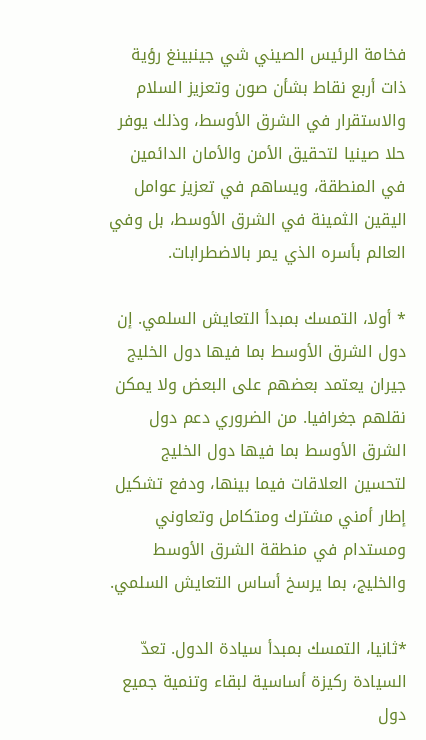فخامة الرئيس الصيني شي جينبينغ رؤية ذات أربع نقاط بشأن صون وتعزيز السلام والاستقرار في الشرق الأوسط، وذلك يوفر حلا صينيا لتحقيق الأمن والأمان الدائمين في المنطقة، ويساهم في تعزيز عوامل اليقين الثمينة في الشرق الأوسط، بل وفي العالم بأسره الذي يمر بالاضطرابات.

* أولا، التمسك بمبدأ التعايش السلمي. إن دول الشرق الأوسط بما فيها دول الخليج جيران يعتمد بعضهم على البعض ولا يمكن نقلهم جغرافيا. من الضروري دعم دول الشرق الأوسط بما فيها دول الخليج لتحسين العلاقات فيما بينها، ودفع تشكيل إطار أمني مشترك ومتكامل وتعاوني ومستدام في منطقة الشرق الأوسط والخليج، بما يرسخ أساس التعايش السلمي.

*ثانيا، التمسك بمبدأ سيادة الدول. تعدّ السيادة ركيزة أساسية لبقاء وتنمية جميع دول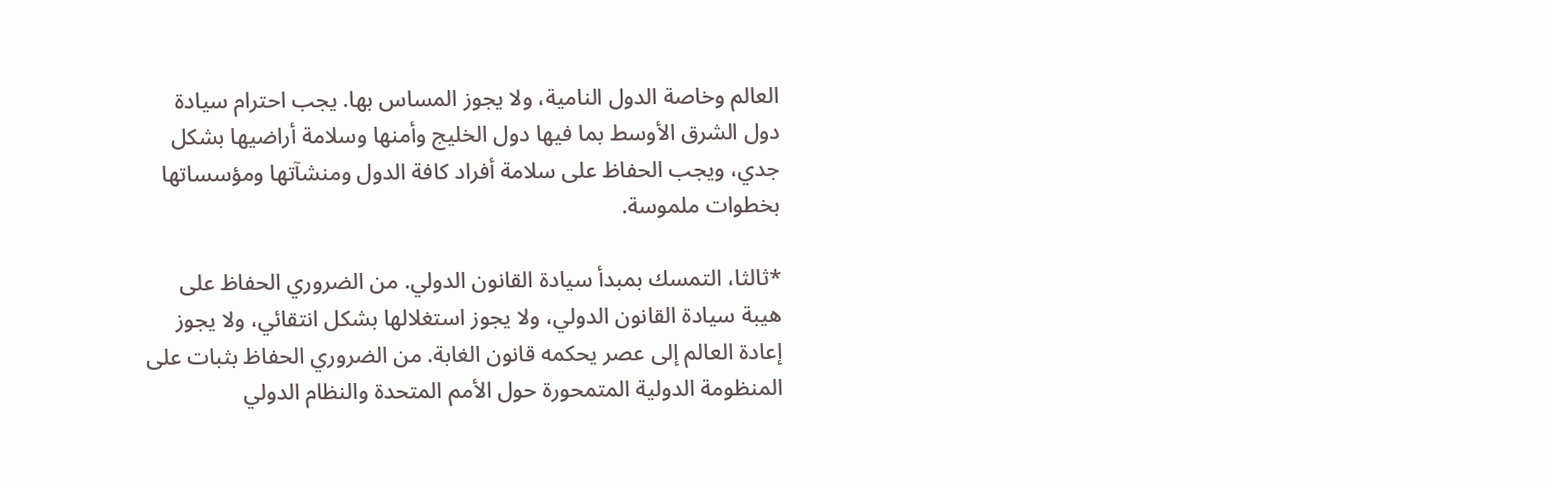العالم وخاصة الدول النامية، ولا يجوز المساس بها. يجب احترام سيادة دول الشرق الأوسط بما فيها دول الخليج وأمنها وسلامة أراضيها بشكل جدي، ويجب الحفاظ على سلامة أفراد كافة الدول ومنشآتها ومؤسساتها بخطوات ملموسة.

*ثالثا، التمسك بمبدأ سيادة القانون الدولي. من الضروري الحفاظ على هيبة سيادة القانون الدولي، ولا يجوز استغلالها بشكل انتقائي، ولا يجوز إعادة العالم إلى عصر يحكمه قانون الغابة. من الضروري الحفاظ بثبات على المنظومة الدولية المتمحورة حول الأمم المتحدة والنظام الدولي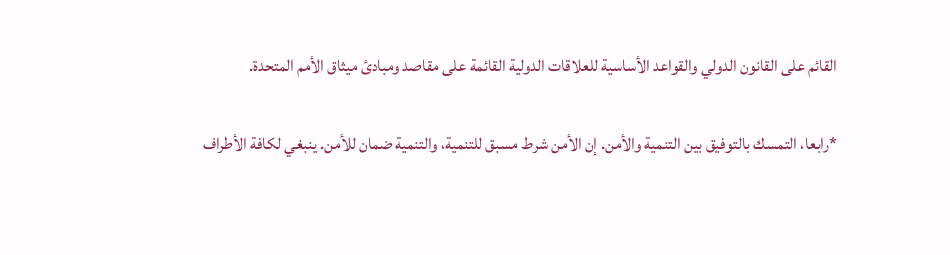القائم على القانون الدولي والقواعد الأساسية للعلاقات الدولية القائمة على مقاصد ومبادئ ميثاق الأمم المتحدة.

*رابعا، التمسك بالتوفيق بين التنمية والأمن. إن الأمن شرط مسبق للتنمية، والتنمية ضمان للأمن. ينبغي لكافة الأطراف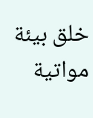خلق بيئة مواتية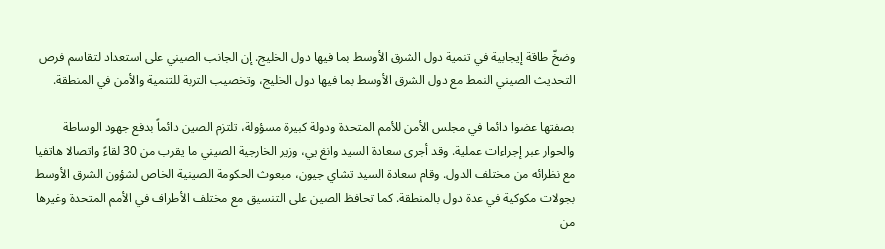وضخّ طاقة إيجابية في تنمية دول الشرق الأوسط بما فيها دول الخليج. إن الجانب الصيني على استعداد لتقاسم فرص التحديث الصيني النمط مع دول الشرق الأوسط بما فيها دول الخليج، وتخصيب التربة للتنمية والأمن في المنطقة.

بصفتها عضوا دائما في مجلس الأمن للأمم المتحدة ودولة كبيرة مسؤولة، تلتزم الصين دائماً بدفع جهود الوساطة والحوار عبر إجراءات عملية. وقد أجرى سعادة السيد وانغ يي، وزير الخارجية الصيني ما يقرب من 30 لقاءً واتصالا هاتفيا مع نظرائه من مختلف الدول. وقام سعادة السيد تشاي جيون، مبعوث الحكومة الصينية الخاص لشؤون الشرق الأوسط بجولات مكوكية في عدة دول بالمنطقة. كما تحافظ الصين على التنسيق مع مختلف الأطراف في الأمم المتحدة وغيرها من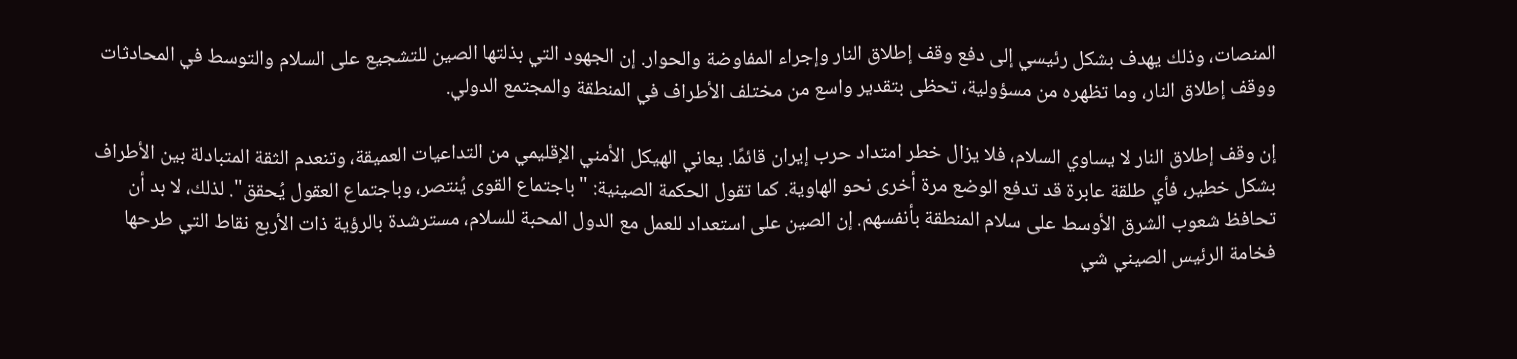المنصات، وذلك يهدف بشكل رئيسي إلى دفع وقف إطلاق النار وإجراء المفاوضة والحوار. إن الجهود التي بذلتها الصين للتشجيع على السلام والتوسط في المحادثات ووقف إطلاق النار، وما تظهره من مسؤولية، تحظى بتقدير واسع من مختلف الأطراف في المنطقة والمجتمع الدولي.

إن وقف إطلاق النار لا يساوي السلام، فلا يزال خطر امتداد حرب إيران قائمًا. يعاني الهيكل الأمني الإقليمي من التداعيات العميقة، وتنعدم الثقة المتبادلة بين الأطراف بشكل خطير، فأي طلقة عابرة قد تدفع الوضع مرة أخرى نحو الهاوية. كما تقول الحكمة الصينية: "باجتماع القوى يُنتصر، وباجتماع العقول يُحقق". لذلك، لا بد أن تحافظ شعوب الشرق الأوسط على سلام المنطقة بأنفسهم. إن الصين على استعداد للعمل مع الدول المحبة للسلام، مسترشدة بالرؤية ذات الأربع نقاط التي طرحها فخامة الرئيس الصيني شي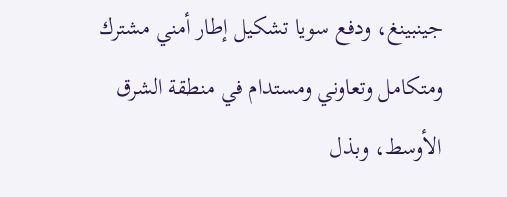جينبينغ، ودفع سويا تشكيل إطار أمني مشترك ومتكامل وتعاوني ومستدام في منطقة الشرق الأوسط، وبذل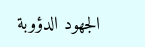الجهود الدؤوبة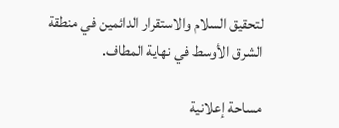لتحقيق السلام والاستقرار الدائمين في منطقة الشرق الأوسط في نهاية المطاف.

مساحة إعلانية